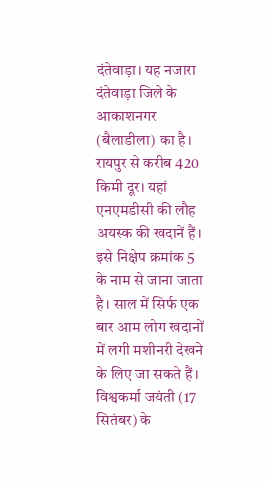दंतेवाड़ा। यह नजारा दंतेवाड़ा जिले के आकाशनगर (बैलाडीला) का है। रायपुर से करीब 420 किमी दूर। यहां एनएमडीसी की लौह अयस्क की खदानें हैं। इसे निक्षेप क्रमांक 5 के नाम से जाना जाता है। साल में सिर्फ एक बार आम लोग खदानों में लगी मशीनरी देखने के लिए जा सकते हैं।
विश्वकर्मा जयंती (17 सितंबर) के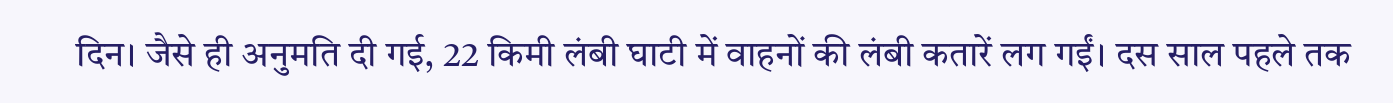दिन। जैसे ही अनुमति दी गई, 22 किमी लंबी घाटी में वाहनों की लंबी कतारें लग गईं। दस साल पहले तक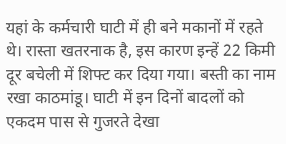यहां के कर्मचारी घाटी में ही बने मकानों में रहते थे। रास्ता खतरनाक है, इस कारण इन्हें 22 किमी दूर बचेली में शिफ्ट कर दिया गया। बस्ती का नाम रखा काठमांडू। घाटी में इन दिनों बादलों को एकदम पास से गुजरते देखा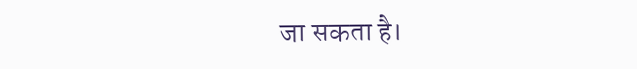जा सकता है।